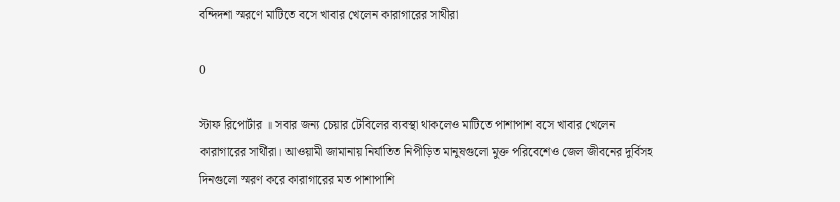বন্দিদশা স্মরণে মাটিতে বসে খাবার খেলেন কারাগারের সাথীরা

0

স্টাফ রিপোর্টার ॥ সবার জন্য চেয়ার টেবিলের ব্যবস্থা থাকলেও মাটিতে পাশাপাশ বসে খাবার খেলেন কারাগারের সার্থীরা। আওয়ামী জামানায় নির্যাতিত নিপীড়িত মানুষগুলো মুক্ত পরিবেশেও জেল জীবনের দুর্বিসহ দিনগুলো স্মরণ করে কারাগারের মত পাশাপাশি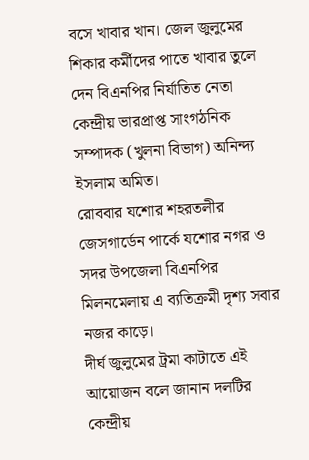বসে খাবার খান। জেল জুলুমের শিকার কর্মীদের পাতে খাবার তুলে দেন বিএনপির নির্যাতিত নেতা কেন্দ্রীয় ভারপ্রাপ্ত সাংগঠনিক সম্পাদক (খুলনা বিভাগ) অনিন্দ্য ইসলাম অমিত।
রোববার যশোর শহরতলীর জেসগার্ডেন পার্কে যশোর নগর ও সদর উপজেলা বিএনপির মিলনমেলায় এ ব্যতিক্রমী দৃশ্য সবার নজর কাড়ে।
দীর্ঘ জুলুমের ট্রমা কাটাতে এই আয়োজন বলে জানান দলটির কেন্দ্রীয়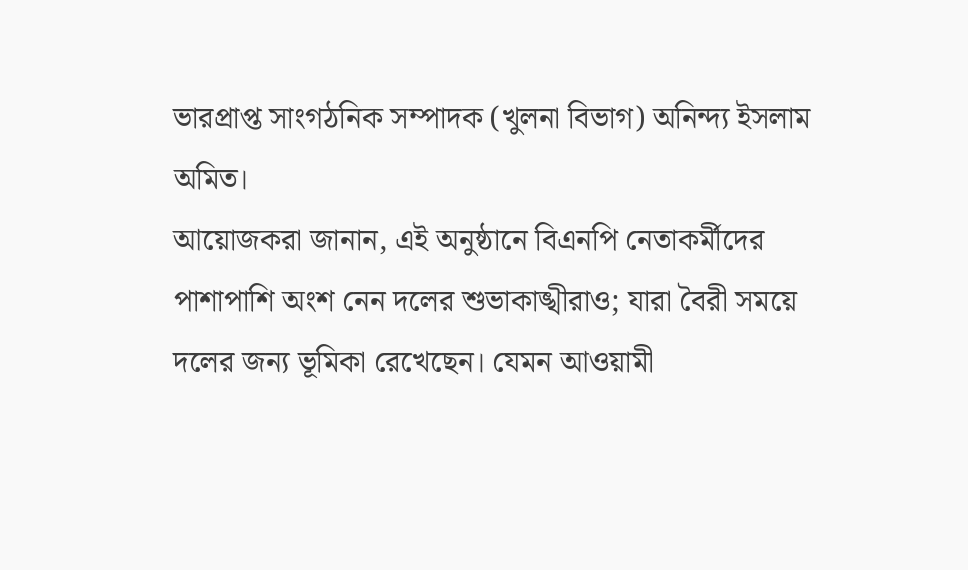ভারপ্রাপ্ত সাংগঠনিক সম্পাদক (খুলনা বিভাগ) অনিন্দ্য ইসলাম অমিত।
আয়োজকরা জানান, এই অনুষ্ঠানে বিএনপি নেতাকর্মীদের পাশাপাশি অংশ নেন দলের শুভাকাঙ্খীরাও; যারা বৈরী সময়ে দলের জন্য ভূমিকা রেখেছেন। যেমন আওয়ামী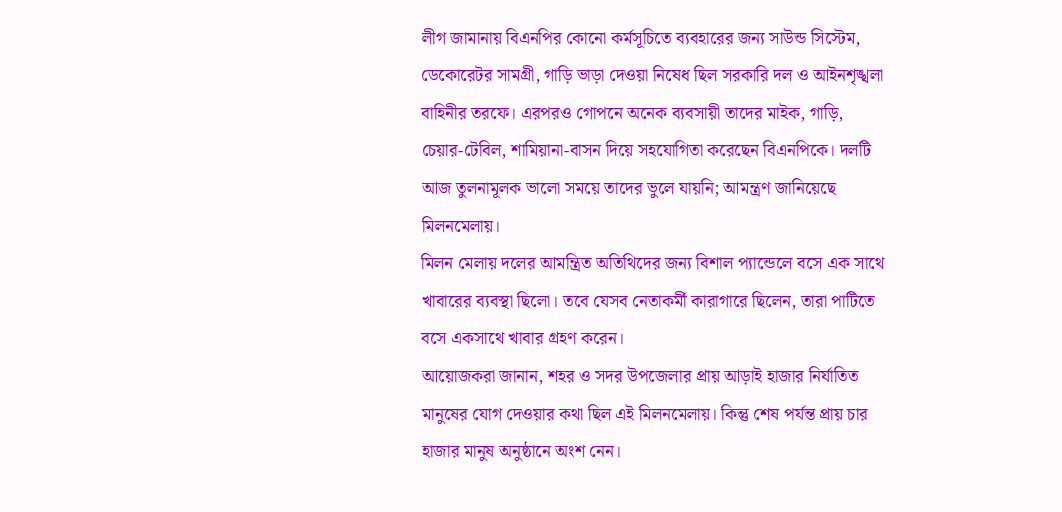লীগ জামানায় বিএনপির কোনো কর্মসূচিতে ব্যবহারের জন্য সাউন্ড সিস্টেম, ডেকোরেটর সামগ্রী, গাড়ি ভাড়া দেওয়া নিষেধ ছিল সরকারি দল ও আইনশৃঙ্খলা বাহিনীর তরফে। এরপরও গোপনে অনেক ব্যবসায়ী তাদের মাইক, গাড়ি, চেয়ার-টেবিল, শামিয়ানা-বাসন দিয়ে সহযোগিতা করেছেন বিএনপিকে। দলটি আজ তুলনামূলক ভালো সময়ে তাদের ভুলে যায়নি; আমন্ত্রণ জানিয়েছে মিলনমেলায়।
মিলন মেলায় দলের আমন্ত্রিত অতিথিদের জন্য বিশাল প্যান্ডেলে বসে এক সাথে খাবারের ব্যবস্থা ছিলো। তবে যেসব নেতাকর্মী কারাগারে ছিলেন, তারা পাটিতে বসে একসাথে খাবার গ্রহণ করেন।
আয়োজকরা জানান, শহর ও সদর উপজেলার প্রায় আড়াই হাজার নির্যাতিত মানুষের যোগ দেওয়ার কথা ছিল এই মিলনমেলায়। কিন্তু শেষ পর্যন্ত প্রায় চার হাজার মানুষ অনুষ্ঠানে অংশ নেন।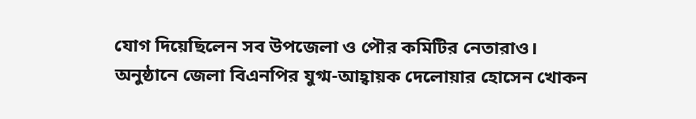যোগ দিয়েছিলেন সব উপজেলা ও পৌর কমিটির নেতারাও।
অনুষ্ঠানে জেলা বিএনপির যুগ্ম-আহ্বায়ক দেলোয়ার হোসেন খোকন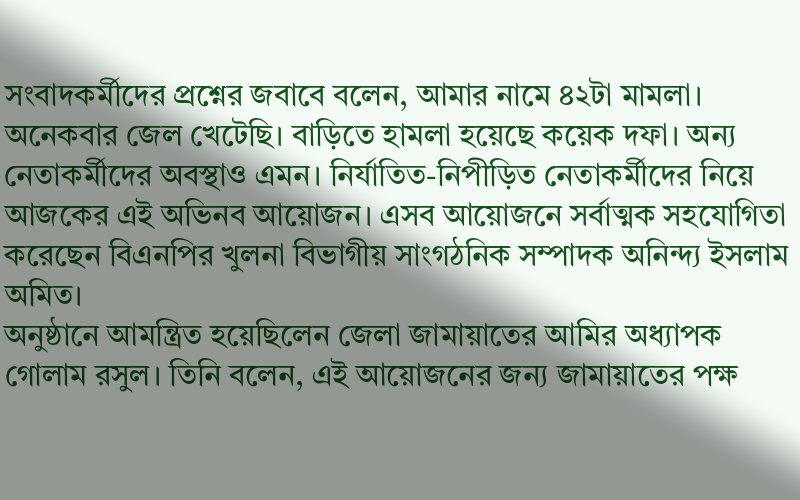সংবাদকর্মীদের প্রশ্নের জবাবে বলেন, আমার নামে ৪২টা মামলা। অনেকবার জেল খেটেছি। বাড়িতে হামলা হয়েছে কয়েক দফা। অন্য নেতাকর্মীদের অবস্থাও এমন। নির্যাতিত-নিপীড়িত নেতাকর্মীদের নিয়ে আজকের এই অভিনব আয়োজন। এসব আয়োজনে সর্বাত্মক সহযোগিতা করেছেন বিএনপির খুলনা বিভাগীয় সাংগঠনিক সম্পাদক অনিন্দ্য ইসলাম অমিত।
অনুষ্ঠানে আমন্ত্রিত হয়েছিলেন জেলা জামায়াতের আমির অধ্যাপক গোলাম রসুল। তিনি বলেন, এই আয়োজনের জন্য জামায়াতের পক্ষ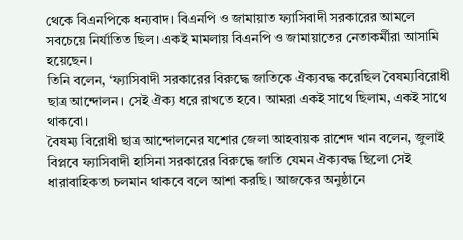থেকে বিএনপিকে ধন্যবাদ। বিএনপি ও জামায়াত ফ্যাসিবাদী সরকারের আমলে সবচেয়ে নির্যাতিত ছিল। একই মামলায় বিএনপি ও জামায়াতের নেতাকর্মীরা আসামি হয়েছেন।
তিনি বলেন, ‘ফ্যাসিবাদী সরকারের বিরুদ্ধে জাতিকে ঐক্যবদ্ধ করেছিল বৈষম্যবিরোধী ছাত্র আন্দোলন। সেই ঐক্য ধরে রাখতে হবে। আমরা একই সাথে ছিলাম, একই সাথে থাকবো।
বৈষম্য বিরোধী ছাত্র আন্দোলনের যশোর জেলা আহবায়ক রাশেদ খান বলেন, জুলাই বিপ্লবে ফ্যাসিবাদী হাসিনা সরকারের বিরুদ্ধে জাতি যেমন ঐক্যবদ্ধ ছিলো সেই ধারাবাহিকতা চলমান থাকবে বলে আশা করছি। আজকের অনুষ্ঠানে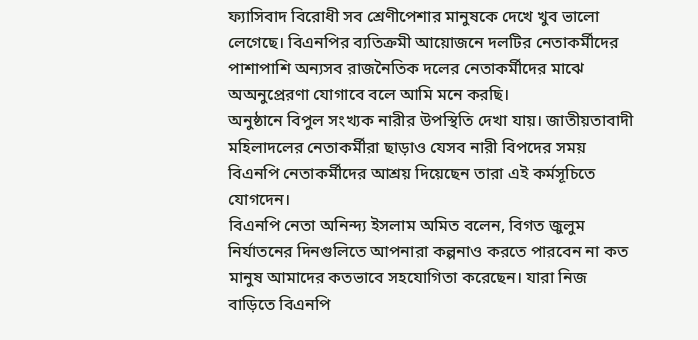ফ্যাসিবাদ বিরোধী সব শ্রেণীপেশার মানুষকে দেখে খুব ভালো লেগেছে। বিএনপির ব্যতিক্রমী আয়োজনে দলটির নেতাকর্মীদের পাশাপাশি অন্যসব রাজনৈতিক দলের নেতাকর্মীদের মাঝে অঅনুপ্রেরণা যোগাবে বলে আমি মনে করছি।
অনুষ্ঠানে বিপুল সংখ্যক নারীর উপস্থিতি দেখা যায়। জাতীয়তাবাদী মহিলাদলের নেতাকর্মীরা ছাড়াও যেসব নারী বিপদের সময় বিএনপি নেতাকর্মীদের আশ্রয় দিয়েছেন তারা এই কর্মসূচিতে যোগদেন।
বিএনপি নেতা অনিন্দ্য ইসলাম অমিত বলেন, বিগত জুলুম নির্যাতনের দিনগুলিতে আপনারা কল্পনাও করতে পারবেন না কত মানুষ আমাদের কতভাবে সহযোগিতা করেছেন। যারা নিজ বাড়িতে বিএনপি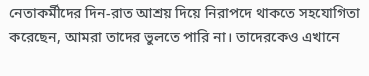নেতাকর্মীদের দিন-রাত আশ্রয় দিয়ে নিরাপদে থাকতে সহযোগিতা করেছেন, আমরা তাদের ভুলতে পারি না। তাদেরকেও এখানে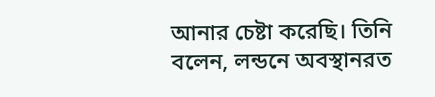আনার চেষ্টা করেছি। তিনি বলেন, লন্ডনে অবস্থানরত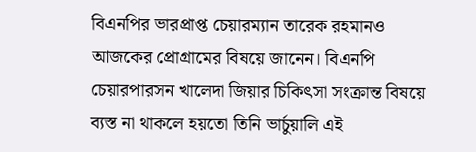বিএনপির ভারপ্রাপ্ত চেয়ারম্যান তারেক রহমানও আজকের প্রোগ্রামের বিষয়ে জানেন। বিএনপি চেয়ারপারসন খালেদা জিয়ার চিকিৎসা সংক্রান্ত বিষয়ে ব্যস্ত না থাকলে হয়তো তিনি ভার্চুয়ালি এই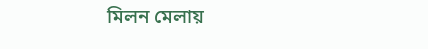মিলন মেলায়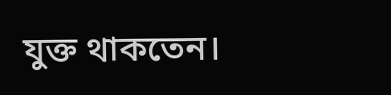যুক্ত থাকতেন।